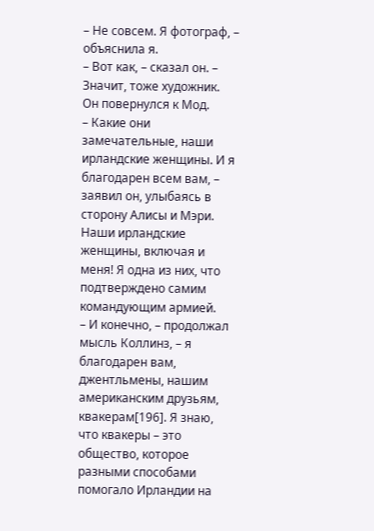– Не совсем. Я фотограф, – объяснила я.
– Вот как, – сказал он. – Значит, тоже художник.
Он повернулся к Мод.
– Какие они замечательные, наши ирландские женщины. И я благодарен всем вам, – заявил он, улыбаясь в сторону Алисы и Мэри.
Наши ирландские женщины, включая и меня! Я одна из них, что подтверждено самим командующим армией.
– И конечно, – продолжал мысль Коллинз, – я благодарен вам, джентльмены, нашим американским друзьям, квакерам[196]. Я знаю, что квакеры – это общество, которое разными способами помогало Ирландии на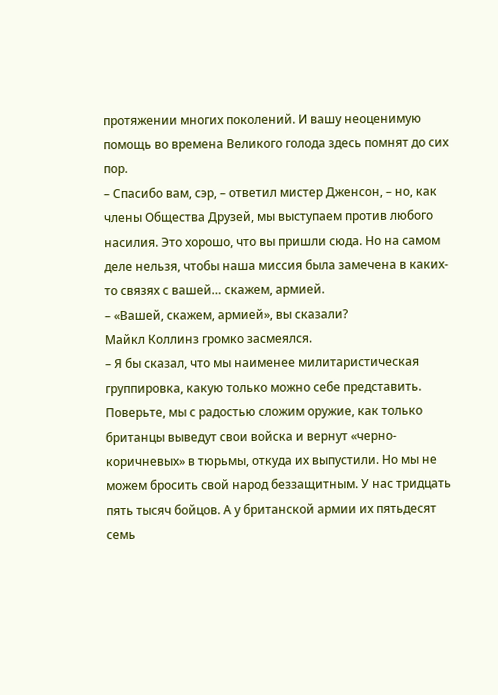протяжении многих поколений. И вашу неоценимую помощь во времена Великого голода здесь помнят до сих пор.
– Спасибо вам, сэр, – ответил мистер Дженсон, – но, как члены Общества Друзей, мы выступаем против любого насилия. Это хорошо, что вы пришли сюда. Но на самом деле нельзя, чтобы наша миссия была замечена в каких-то связях с вашей… скажем, армией.
– «Вашей, скажем, армией», вы сказали?
Майкл Коллинз громко засмеялся.
– Я бы сказал, что мы наименее милитаристическая группировка, какую только можно себе представить. Поверьте, мы с радостью сложим оружие, как только британцы выведут свои войска и вернут «черно-коричневых» в тюрьмы, откуда их выпустили. Но мы не можем бросить свой народ беззащитным. У нас тридцать пять тысяч бойцов. А у британской армии их пятьдесят семь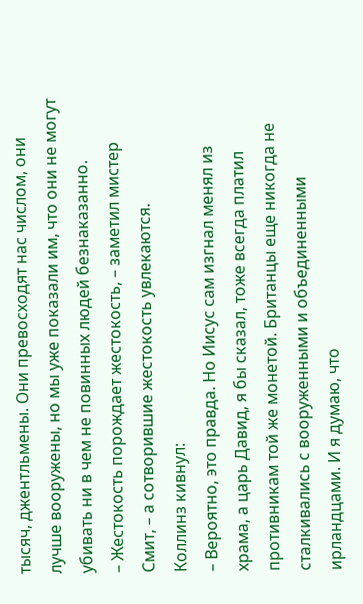тысяч, джентльмены. Они превосходят нас числом, они лучше вооружены, но мы уже показали им, что они не могут убивать ни в чем не повинных людей безнаказанно.
– Жестокость порождает жестокость, – заметил мистер Смит, – а сотворившие жестокость увлекаются.
Коллинз кивнул:
– Вероятно, это правда. Но Иисус сам изгнал менял из храма, а царь Давид, я бы сказал, тоже всегда платил противникам той же монетой. Британцы еще никогда не сталкивались с вооруженными и объединенными ирландцами. И я думаю, что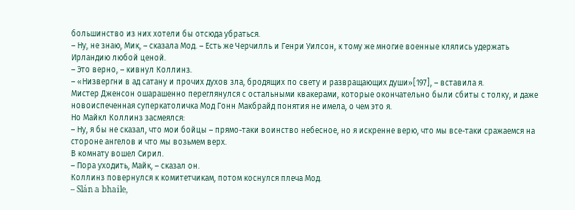большинство из них хотели бы отсюда убраться.
– Ну, не знаю, Мик, – сказала Мод. – Есть же Черчилль и Генри Уилсон, к тому же многие военные клялись удержать Ирландию любой ценой.
– Это верно, – кивнул Коллинз.
– «Низвергни в ад сатану и прочих духов зла, бродящих по свету и развращающих души»[197], – вставила я.
Мистер Дженсон ошарашенно переглянулся с остальными квакерами, которые окончательно были сбиты с толку, и даже новоиспеченная суперкатоличка Мод Гонн Макбрайд понятия не имела, о чем это я.
Но Майкл Коллинз засмеялся:
– Ну, я бы не сказал, что мои бойцы – прямо-таки воинство небесное, но я искренне верю, что мы все-таки сражаемся на стороне ангелов и что мы возьмем верх.
В комнату вошел Сирил.
– Пора уходить, Майк, – сказал он.
Коллинз повернулся к комитетчикам, потом коснулся плеча Мод.
– Slán a bhaile,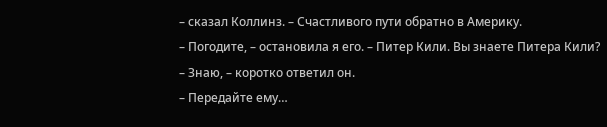– сказал Коллинз. – Счастливого пути обратно в Америку.
– Погодите, – остановила я его. – Питер Кили. Вы знаете Питера Кили?
– Знаю, – коротко ответил он.
– Передайте ему…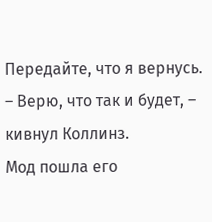Передайте, что я вернусь.
– Верю, что так и будет, – кивнул Коллинз.
Мод пошла его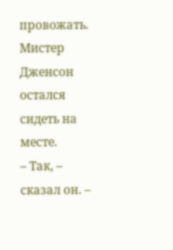провожать. Мистер Дженсон остался сидеть на месте.
– Так, – сказал он. –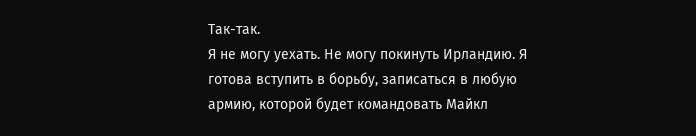Так-так.
Я не могу уехать. Не могу покинуть Ирландию. Я готова вступить в борьбу, записаться в любую армию, которой будет командовать Майкл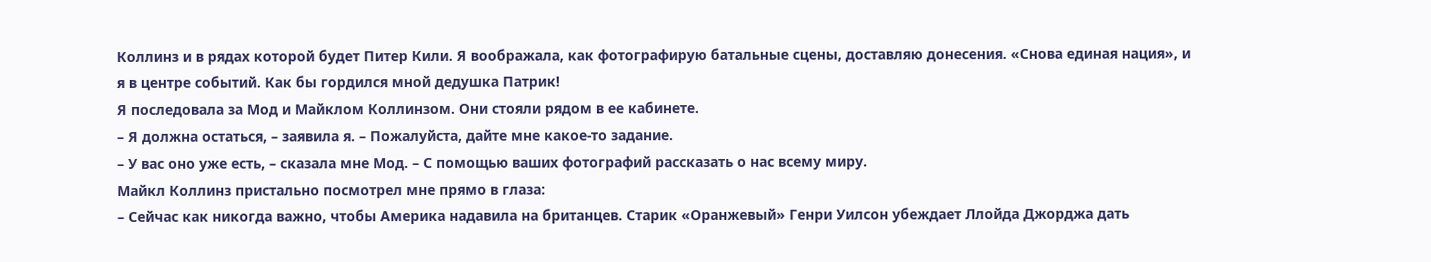Коллинз и в рядах которой будет Питер Кили. Я воображала, как фотографирую батальные сцены, доставляю донесения. «Снова единая нация», и я в центре событий. Как бы гордился мной дедушка Патрик!
Я последовала за Мод и Майклом Коллинзом. Они стояли рядом в ее кабинете.
– Я должна остаться, – заявила я. – Пожалуйста, дайте мне какое-то задание.
– У вас оно уже есть, – сказала мне Мод. – С помощью ваших фотографий рассказать о нас всему миру.
Майкл Коллинз пристально посмотрел мне прямо в глаза:
– Сейчас как никогда важно, чтобы Америка надавила на британцев. Старик «Оранжевый» Генри Уилсон убеждает Ллойда Джорджа дать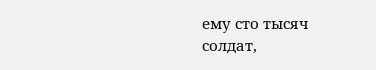ему сто тысяч солдат,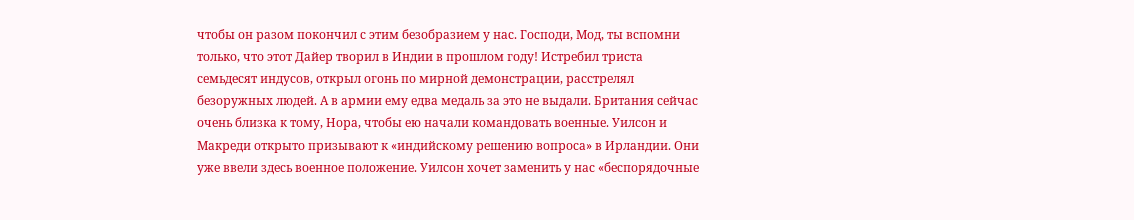чтобы он разом покончил с этим безобразием у нас. Господи, Мод, ты вспомни только, что этот Дайер творил в Индии в прошлом году! Истребил триста семьдесят индусов, открыл огонь по мирной демонстрации, расстрелял безоружных людей. А в армии ему едва медаль за это не выдали. Британия сейчас очень близка к тому, Нора, чтобы ею начали командовать военные. Уилсон и Макреди открыто призывают к «индийскому решению вопроса» в Ирландии. Они уже ввели здесь военное положение. Уилсон хочет заменить у нас «беспорядочные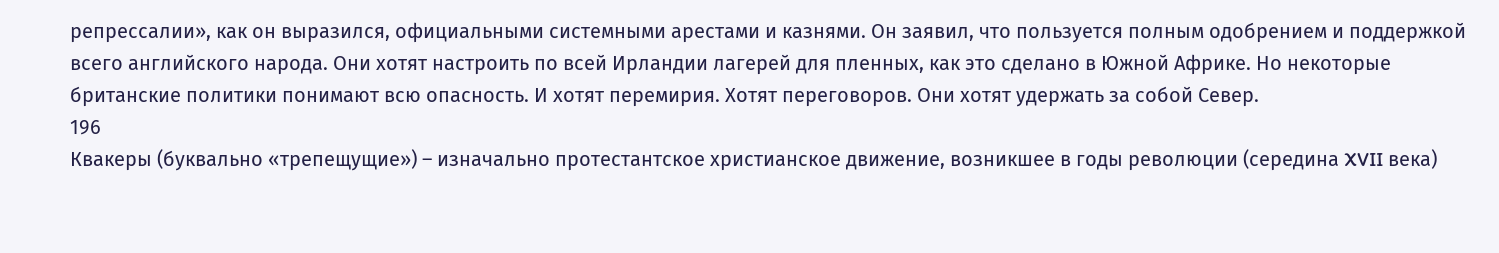репрессалии», как он выразился, официальными системными арестами и казнями. Он заявил, что пользуется полным одобрением и поддержкой всего английского народа. Они хотят настроить по всей Ирландии лагерей для пленных, как это сделано в Южной Африке. Но некоторые британские политики понимают всю опасность. И хотят перемирия. Хотят переговоров. Они хотят удержать за собой Север.
196
Квакеры (буквально «трепещущие») – изначально протестантское христианское движение, возникшее в годы революции (середина XVII века)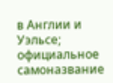в Англии и Уэльсе; официальное самоназвание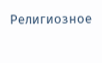Религиозное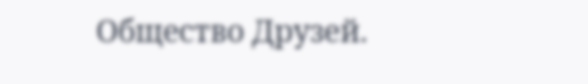Общество Друзей.